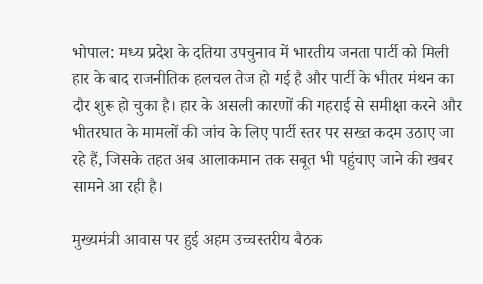भोपाल: मध्य प्रदेश के दतिया उपचुनाव में भारतीय जनता पार्टी को मिली हार के बाद राजनीतिक हलचल तेज हो गई है और पार्टी के भीतर मंथन का दौर शुरू हो चुका है। हार के असली कारणों की गहराई से समीक्षा करने और भीतरघात के मामलों की जांच के लिए पार्टी स्तर पर सख्त कदम उठाए जा रहे हैं, जिसके तहत अब आलाकमान तक सबूत भी पहुंचाए जाने की खबर सामने आ रही है।

मुख्यमंत्री आवास पर हुई अहम उच्चस्तरीय बैठक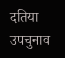दतिया उपचुनाव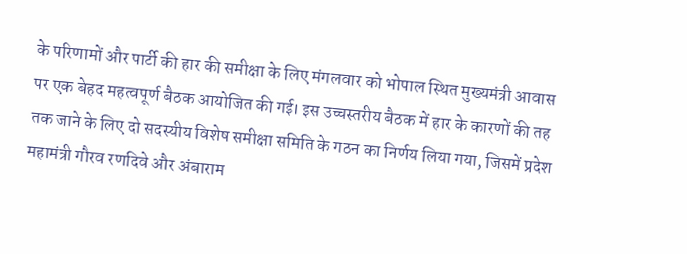के परिणामों और पार्टी की हार की समीक्षा के लिए मंगलवार को भोपाल स्थित मुख्यमंत्री आवास पर एक बेहद महत्वपूर्ण बैठक आयोजित की गई। इस उच्चस्तरीय बैठक में हार के कारणों की तह तक जाने के लिए दो सदस्यीय विशेष समीक्षा समिति के गठन का निर्णय लिया गया, जिसमें प्रदेश महामंत्री गौरव रणदिवे और अंबाराम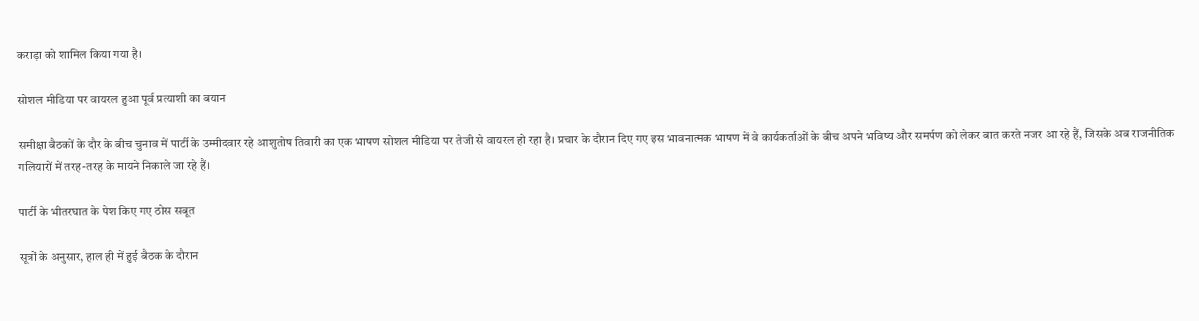कराड़ा को शामिल किया गया है।

सोशल मीडिया पर वायरल हुआ पूर्व प्रत्याशी का बयान

समीक्षा बैठकों के दौर के बीच चुनाव में पार्टी के उम्मीदवार रहे आशुतोष तिवारी का एक भाषण सोशल मीडिया पर तेजी से वायरल हो रहा है। प्रचार के दौरान दिए गए इस भावनात्मक भाषण में वे कार्यकर्ताओं के बीच अपने भविष्य और समर्पण को लेकर बात करते नजर आ रहे हैं, जिसके अब राजनीतिक गलियारों में तरह-तरह के मायने निकाले जा रहे हैं।

पार्टी के भीतरघात के पेश किए गए ठोस सबूत

सूत्रों के अनुसार, हाल ही में हुई बैठक के दौरान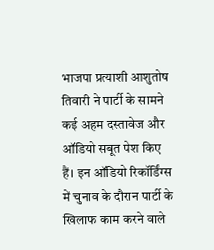भाजपा प्रत्याशी आशुतोष तिवारी ने पार्टी के सामने कई अहम दस्तावेज और ऑडियो सबूत पेश किए हैं। इन ऑडियो रिकॉर्डिंग्स में चुनाव के दौरान पार्टी के खिलाफ काम करने वाले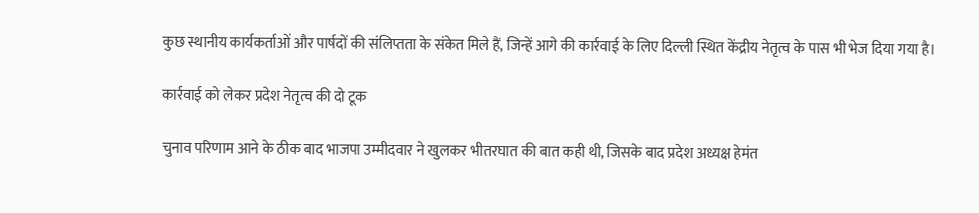कुछ स्थानीय कार्यकर्ताओं और पार्षदों की संलिप्तता के संकेत मिले हैं, जिन्हें आगे की कार्रवाई के लिए दिल्ली स्थित केंद्रीय नेतृत्व के पास भी भेज दिया गया है।

कार्रवाई को लेकर प्रदेश नेतृत्व की दो टूक

चुनाव परिणाम आने के ठीक बाद भाजपा उम्मीदवार ने खुलकर भीतरघात की बात कही थी, जिसके बाद प्रदेश अध्यक्ष हेमंत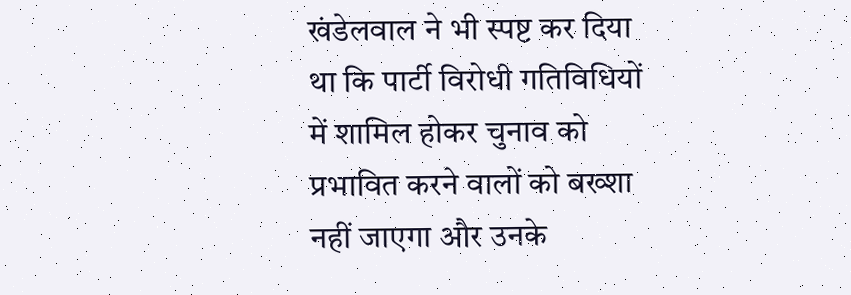खंडेलवाल ने भी स्पष्ट कर दिया था कि पार्टी विरोधी गतिविधियों में शामिल होकर चुनाव को प्रभावित करने वालों को बख्शा नहीं जाएगा और उनके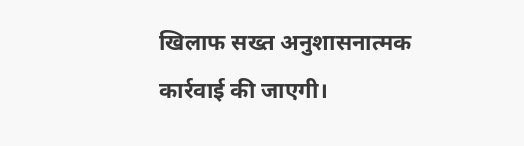खिलाफ सख्त अनुशासनात्मक कार्रवाई की जाएगी।